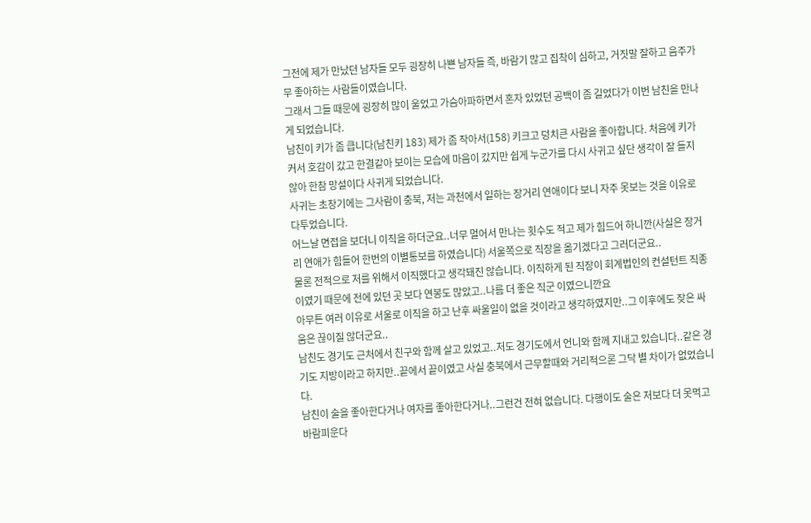그전에 제가 만났던 남자들 모두 굉장히 나쁜 남자들 즉, 바람기 많고 집착이 심하고, 거짓말 잘하고 음주가무 좋아하는 사람들이였습니다.
그래서 그들 때문에 굉장히 많이 울었고 가슴아파하면서 혼자 있었던 공백이 좀 길었다가 이번 남친을 만나게 되었습니다.
남친이 키가 좀 큽니다(남친키 183) 제가 좀 작아서(158) 키크고 덩치큰 사람을 좋아합니다. 처음에 키가 커서 호감이 갔고 한결같아 보이는 모습에 마음이 갔지만 쉽게 누군가를 다시 사귀고 싶단 생각이 잘 들지 않아 한참 망설이다 사귀게 되었습니다.
사귀는 초창기에는 그사람이 충북, 저는 과천에서 일하는 장거리 연애이다 보니 자주 못보는 것을 이유로 다투었습니다.
어느날 면접을 보더니 이직을 하더군요..너무 멀어서 만나는 횟수도 적고 제가 힘드어 하니깐(사실은 장거리 연애가 힘들어 한번의 이별통보를 하였습니다) 서울쪽으로 직장을 옮기겠다고 그러더군요..
물론 전적으로 저를 위해서 이직했다고 생각돼진 않습니다. 이직하게 된 직장이 회계법인의 컨설턴트 직종이였기 때문에 전에 있던 곳 보다 연봉도 많았고..나름 더 좋은 직군 이였으니깐요
아무튼 여러 이유로 서울로 이직을 하고 난후 싸울일이 없을 것이라고 생각하였지만..그 이후에도 잦은 싸움은 끊이질 않더군요..
남친도 경기도 근처에서 친구와 함께 살고 있었고..저도 경기도에서 언니와 함께 지내고 있습니다..같은 경기도 지방이라고 하지만..끝에서 끝이였고 사실 충북에서 근무할때와 거리적으론 그닥 별 차이가 없었습니다.
남친이 술을 좋아한다거나 여자를 좋아한다거나..그런건 전혀 없습니다. 다행이도 술은 저보다 더 못먹고 바람피운다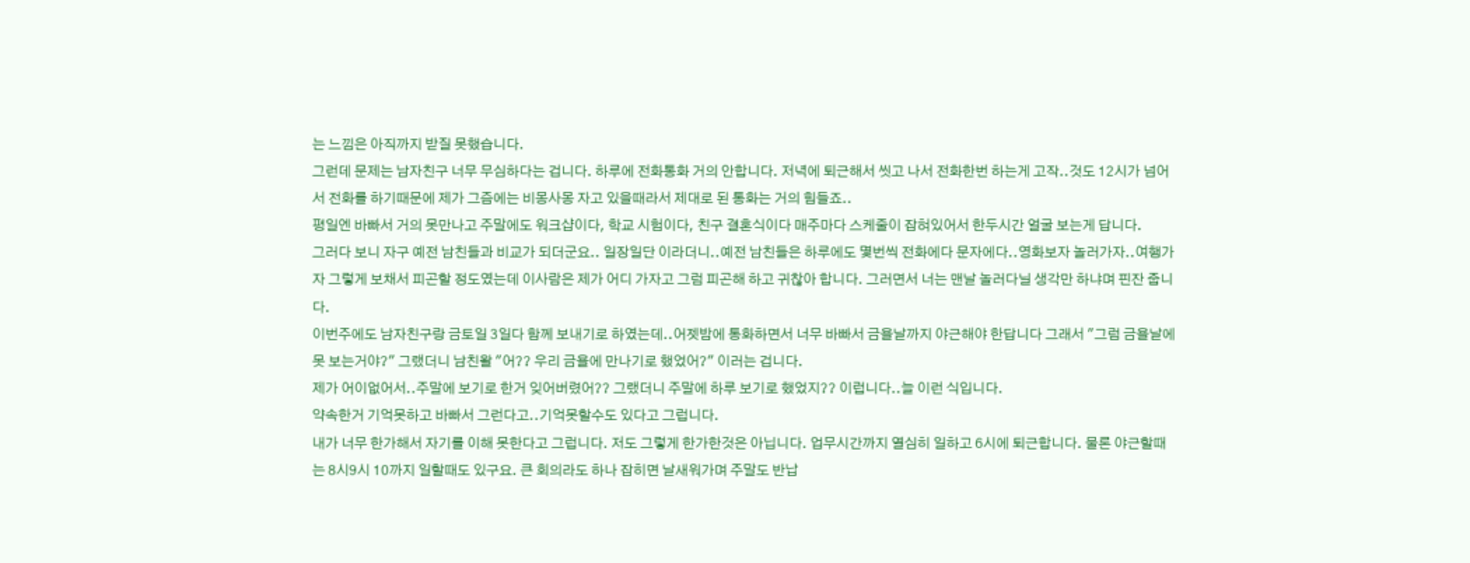는 느낌은 아직까지 받질 못했습니다.
그런데 문제는 남자친구 너무 무심하다는 겁니다. 하루에 전화통화 거의 안합니다. 저녁에 퇴근해서 씻고 나서 전화한번 하는게 고작..것도 12시가 넘어서 전화를 하기때문에 제가 그즘에는 비몽사몽 자고 있을때라서 제대로 된 통화는 거의 힘들죠..
평일엔 바빠서 거의 못만나고 주말에도 워크샵이다, 학교 시험이다, 친구 결혼식이다 매주마다 스케줄이 잡혀있어서 한두시간 얼굴 보는게 답니다.
그러다 보니 자구 예전 남친들과 비교가 되더군요.. 일장일단 이라더니..예전 남친들은 하루에도 몇번씩 전화에다 문자에다..영화보자 놀러가자..여행가자 그렇게 보채서 피곤할 정도였는데 이사람은 제가 어디 가자고 그럼 피곤해 하고 귀찮아 합니다. 그러면서 너는 맨날 놀러다닐 생각만 하냐며 핀잔 줍니다.
이번주에도 남자친구랑 금토일 3일다 함께 보내기로 하였는데..어젯밤에 통화하면서 너무 바빠서 금욜날까지 야근해야 한답니다 그래서 "그럼 금욜날에 못 보는거야?" 그랬더니 남친왈 "어?? 우리 금욜에 만나기로 했었어?" 이러는 겁니다.
제가 어이없어서..주말에 보기로 한거 잊어버렸어?? 그랬더니 주말에 하루 보기로 했었지?? 이럽니다..늘 이런 식입니다.
약속한거 기억못하고 바빠서 그런다고..기억못할수도 있다고 그럽니다.
내가 너무 한가해서 자기를 이해 못한다고 그럽니다. 저도 그렇게 한가한것은 아닙니다. 업무시간까지 열심히 일하고 6시에 퇴근합니다. 물론 야근할때는 8시9시 10까지 일할때도 있구요. 큰 회의라도 하나 잡히면 날새워가며 주말도 반납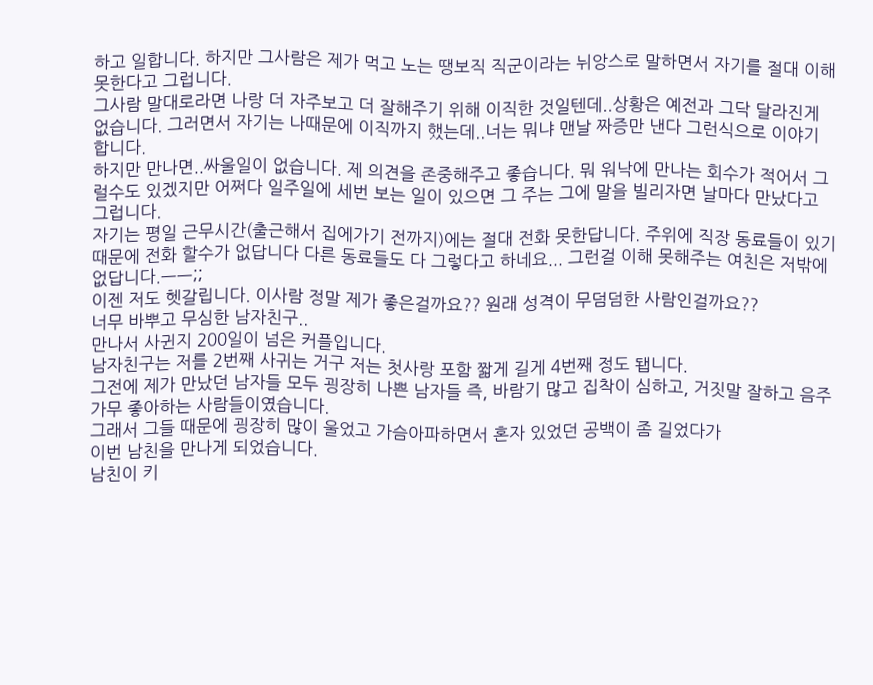하고 일합니다. 하지만 그사람은 제가 먹고 노는 땡보직 직군이라는 뉘앙스로 말하면서 자기를 절대 이해 못한다고 그럽니다.
그사람 말대로라면 나랑 더 자주보고 더 잘해주기 위해 이직한 것일텐데..상황은 예전과 그닥 달라진게 없습니다. 그러면서 자기는 나때문에 이직까지 했는데..너는 뭐냐 맨날 짜증만 낸다 그런식으로 이야기 합니다.
하지만 만나면..싸울일이 없습니다. 제 의견을 존중해주고 좋습니다. 뭐 워낙에 만나는 회수가 적어서 그럴수도 있겠지만 어쩌다 일주일에 세번 보는 일이 있으면 그 주는 그에 말을 빌리자면 날마다 만났다고 그럽니다.
자기는 평일 근무시간(출근해서 집에가기 전까지)에는 절대 전화 못한답니다. 주위에 직장 동료들이 있기 때문에 전화 할수가 없답니다 다른 동료들도 다 그렇다고 하네요... 그런걸 이해 못해주는 여친은 저밖에 없답니다.ㅡㅡ;;
이젠 저도 헷갈립니다. 이사람 정말 제가 좋은걸까요?? 원래 성격이 무덤덤한 사람인걸까요??
너무 바뿌고 무심한 남자친구..
만나서 사귄지 200일이 넘은 커플입니다.
남자친구는 저를 2번째 사귀는 거구 저는 첫사랑 포함 짧게 길게 4번째 정도 됍니다.
그전에 제가 만났던 남자들 모두 굉장히 나쁜 남자들 즉, 바람기 많고 집착이 심하고, 거짓말 잘하고 음주가무 좋아하는 사람들이였습니다.
그래서 그들 때문에 굉장히 많이 울었고 가슴아파하면서 혼자 있었던 공백이 좀 길었다가
이번 남친을 만나게 되었습니다.
남친이 키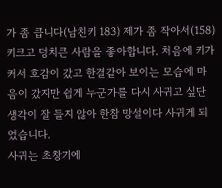가 좀 큽니다(남친키 183) 제가 좀 작아서(158) 키크고 덩치큰 사람을 좋아합니다. 처음에 키가 커서 호감이 갔고 한결같아 보이는 모습에 마음이 갔지만 쉽게 누군가를 다시 사귀고 싶단 생각이 잘 들지 않아 한참 망설이다 사귀게 되었습니다.
사귀는 초창기에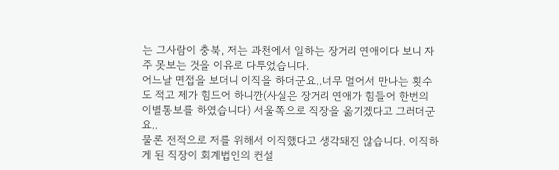는 그사람이 충북, 저는 과천에서 일하는 장거리 연애이다 보니 자주 못보는 것을 이유로 다투었습니다.
어느날 면접을 보더니 이직을 하더군요..너무 멀어서 만나는 횟수도 적고 제가 힘드어 하니깐(사실은 장거리 연애가 힘들어 한번의 이별통보를 하였습니다) 서울쪽으로 직장을 옮기겠다고 그러더군요..
물론 전적으로 저를 위해서 이직했다고 생각돼진 않습니다. 이직하게 된 직장이 회계법인의 컨설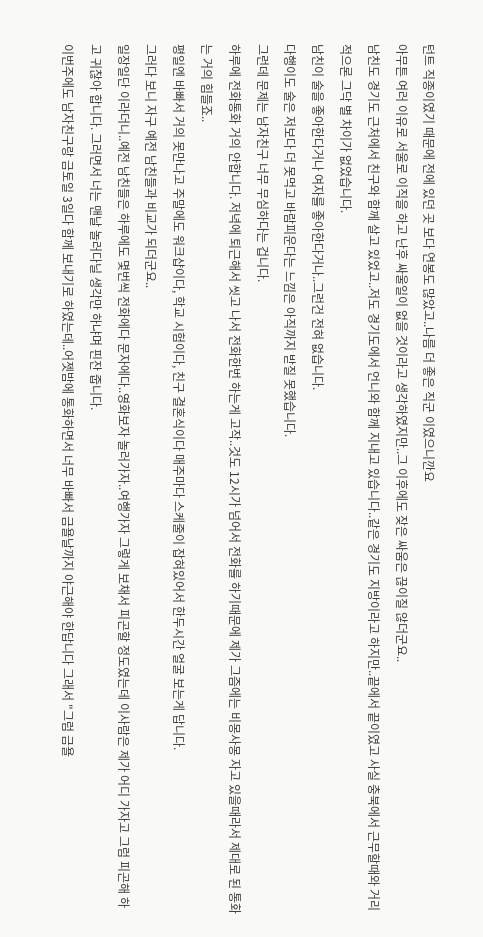턴트 직종이였기 때문에 전에 있던 곳 보다 연봉도 많았고..나름 더 좋은 직군 이였으니깐요
아무튼 여러 이유로 서울로 이직을 하고 난후 싸울일이 없을 것이라고 생각하였지만..그 이후에도 잦은 싸움은 끊이질 않더군요..
남친도 경기도 근처에서 친구와 함께 살고 있었고..저도 경기도에서 언니와 함께 지내고 있습니다..같은 경기도 지방이라고 하지만..끝에서 끝이였고 사실 충북에서 근무할때와 거리적으론 그닥 별 차이가 없었습니다.
남친이 술을 좋아한다거나 여자를 좋아한다거나..그런건 전혀 없습니다.
다행이도 술은 저보다 더 못먹고 바람피운다는 느낌은 아직까지 받질 못했습니다.
그런데 문제는 남자친구 너무 무심하다는 겁니다.
하루에 전화통화 거의 안합니다. 저녁에 퇴근해서 씻고 나서 전화한번 하는게 고작..것도 12시가 넘어서 전화를 하기때문에 제가 그즘에는 비몽사몽 자고 있을때라서 제대로 된 통화는 거의 힘들죠..
평일엔 바빠서 거의 못만나고 주말에도 워크샵이다, 학교 시험이다, 친구 결혼식이다 매주마다 스케줄이 잡혀있어서 한두시간 얼굴 보는게 답니다.
그러다 보니 자구 예전 남친들과 비교가 되더군요..
일장일단 이라더니..예전 남친들은 하루에도 몇번씩 전화에다 문자에다..영화보자 놀러가자..여행가자 그렇게 보채서 피곤할 정도였는데 이사람은 제가 어디 가자고 그럼 피곤해 하고 귀찮아 합니다. 그러면서 너는 맨날 놀러다닐 생각만 하냐며 핀잔 줍니다.
이번주에도 남자친구랑 금토일 3일다 함께 보내기로 하였는데..어젯밤에 통화하면서 너무 바빠서 금욜날까지 야근해야 한답니다 그래서 "그럼 금욜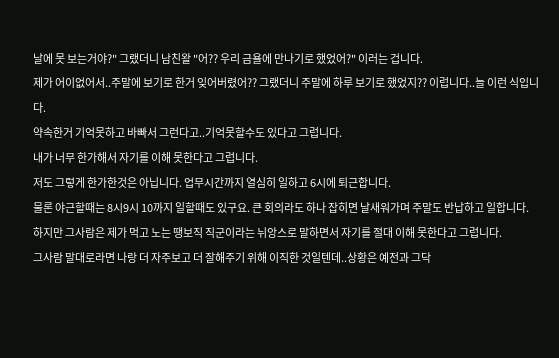날에 못 보는거야?" 그랬더니 남친왈 "어?? 우리 금욜에 만나기로 했었어?" 이러는 겁니다.
제가 어이없어서..주말에 보기로 한거 잊어버렸어?? 그랬더니 주말에 하루 보기로 했었지?? 이럽니다..늘 이런 식입니다.
약속한거 기억못하고 바빠서 그런다고..기억못할수도 있다고 그럽니다.
내가 너무 한가해서 자기를 이해 못한다고 그럽니다.
저도 그렇게 한가한것은 아닙니다. 업무시간까지 열심히 일하고 6시에 퇴근합니다.
물론 야근할때는 8시9시 10까지 일할때도 있구요. 큰 회의라도 하나 잡히면 날새워가며 주말도 반납하고 일합니다.
하지만 그사람은 제가 먹고 노는 땡보직 직군이라는 뉘앙스로 말하면서 자기를 절대 이해 못한다고 그럽니다.
그사람 말대로라면 나랑 더 자주보고 더 잘해주기 위해 이직한 것일텐데..상황은 예전과 그닥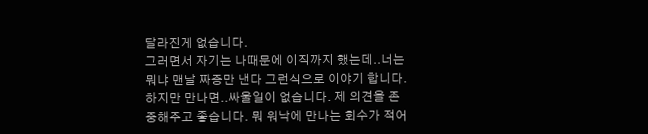달라진게 없습니다.
그러면서 자기는 나때문에 이직까지 했는데..너는 뭐냐 맨날 짜증만 낸다 그런식으로 이야기 합니다.
하지만 만나면..싸울일이 없습니다. 제 의견을 존중해주고 좋습니다. 뭐 워낙에 만나는 회수가 적어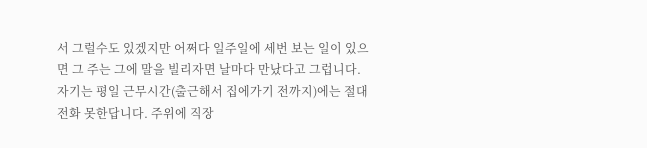서 그럴수도 있겠지만 어쩌다 일주일에 세번 보는 일이 있으면 그 주는 그에 말을 빌리자면 날마다 만났다고 그럽니다.
자기는 평일 근무시간(출근해서 집에가기 전까지)에는 절대 전화 못한답니다. 주위에 직장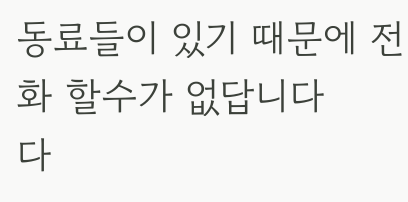동료들이 있기 때문에 전화 할수가 없답니다
다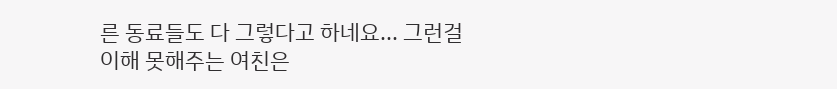른 동료들도 다 그렇다고 하네요... 그런걸 이해 못해주는 여친은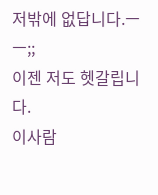저밖에 없답니다.ㅡㅡ;;
이젠 저도 헷갈립니다.
이사람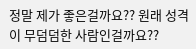정말 제가 좋은걸까요?? 원래 성격이 무덤덤한 사람인걸까요??